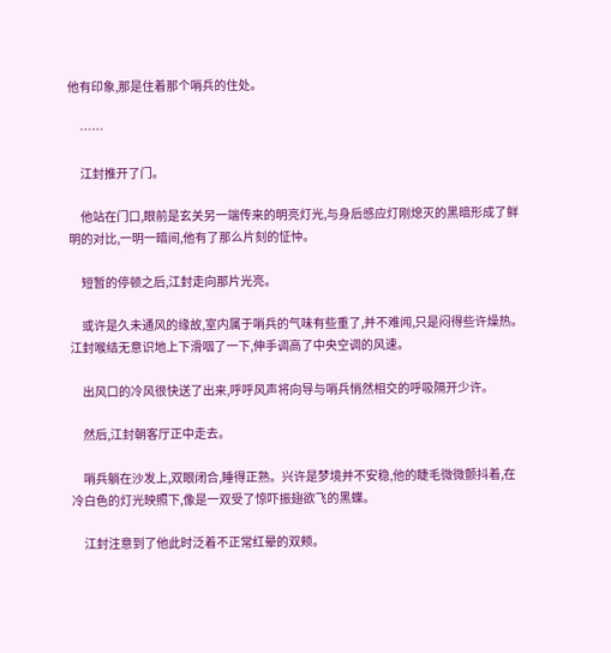他有印象,那是住着那个哨兵的住处。

    ……

    江封推开了门。

    他站在门口,眼前是玄关另一端传来的明亮灯光,与身后感应灯刚熄灭的黑暗形成了鲜明的对比,一明一暗间,他有了那么片刻的怔忡。

    短暂的停顿之后,江封走向那片光亮。

    或许是久未通风的缘故,室内属于哨兵的气味有些重了,并不难闻,只是闷得些许燥热。江封喉结无意识地上下滑咽了一下,伸手调高了中央空调的风速。

    出风口的冷风很快送了出来,呼呼风声将向导与哨兵悄然相交的呼吸隔开少许。

    然后,江封朝客厅正中走去。

    哨兵躺在沙发上,双眼闭合,睡得正熟。兴许是梦境并不安稳,他的睫毛微微颤抖着,在冷白色的灯光映照下,像是一双受了惊吓振翅欲飞的黑蝶。

    江封注意到了他此时泛着不正常红晕的双颊。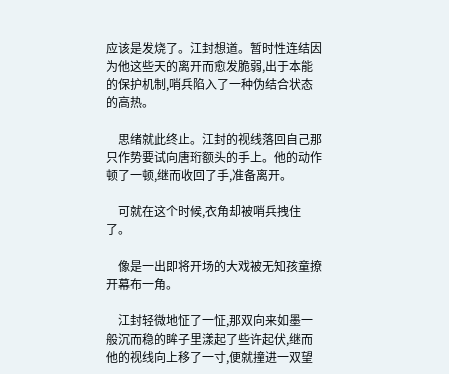应该是发烧了。江封想道。暂时性连结因为他这些天的离开而愈发脆弱,出于本能的保护机制,哨兵陷入了一种伪结合状态的高热。

    思绪就此终止。江封的视线落回自己那只作势要试向唐珩额头的手上。他的动作顿了一顿,继而收回了手,准备离开。

    可就在这个时候,衣角却被哨兵拽住了。

    像是一出即将开场的大戏被无知孩童撩开幕布一角。

    江封轻微地怔了一怔,那双向来如墨一般沉而稳的眸子里漾起了些许起伏,继而他的视线向上移了一寸,便就撞进一双望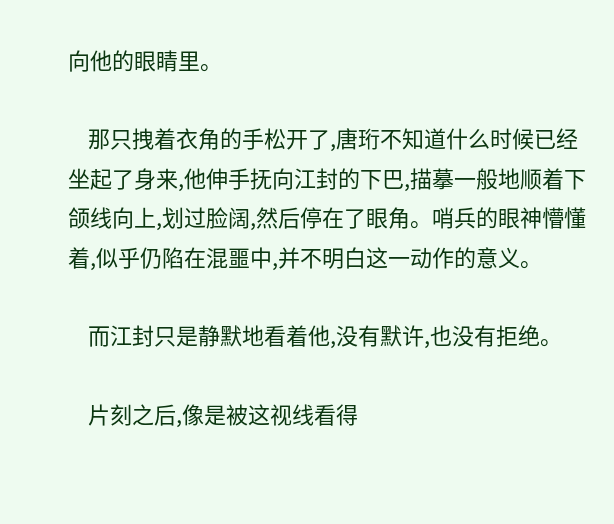向他的眼睛里。

    那只拽着衣角的手松开了,唐珩不知道什么时候已经坐起了身来,他伸手抚向江封的下巴,描摹一般地顺着下颌线向上,划过脸阔,然后停在了眼角。哨兵的眼神懵懂着,似乎仍陷在混噩中,并不明白这一动作的意义。

    而江封只是静默地看着他,没有默许,也没有拒绝。

    片刻之后,像是被这视线看得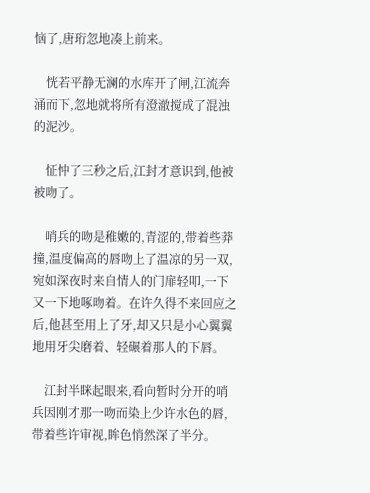恼了,唐珩忽地凑上前来。

    恍若平静无澜的水库开了闸,江流奔涌而下,忽地就将所有澄澈搅成了混浊的泥沙。

    怔忡了三秒之后,江封才意识到,他被被吻了。

    哨兵的吻是稚嫩的,青涩的,带着些莽撞,温度偏高的唇吻上了温凉的另一双,宛如深夜时来自情人的门扉轻叩,一下又一下地啄吻着。在许久得不来回应之后,他甚至用上了牙,却又只是小心翼翼地用牙尖磨着、轻碾着那人的下唇。

    江封半眯起眼来,看向暂时分开的哨兵因刚才那一吻而染上少许水色的唇,带着些许审视,眸色悄然深了半分。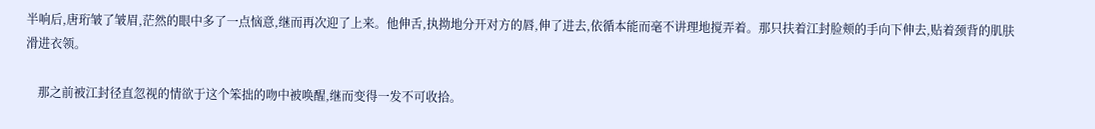半响后,唐珩皱了皱眉,茫然的眼中多了一点恼意,继而再次迎了上来。他伸舌,执拗地分开对方的唇,伸了进去,依循本能而毫不讲理地搅弄着。那只扶着江封脸颊的手向下伸去,贴着颈背的肌肤滑进衣领。

    那之前被江封径直忽视的情欲于这个笨拙的吻中被唤醒,继而变得一发不可收拾。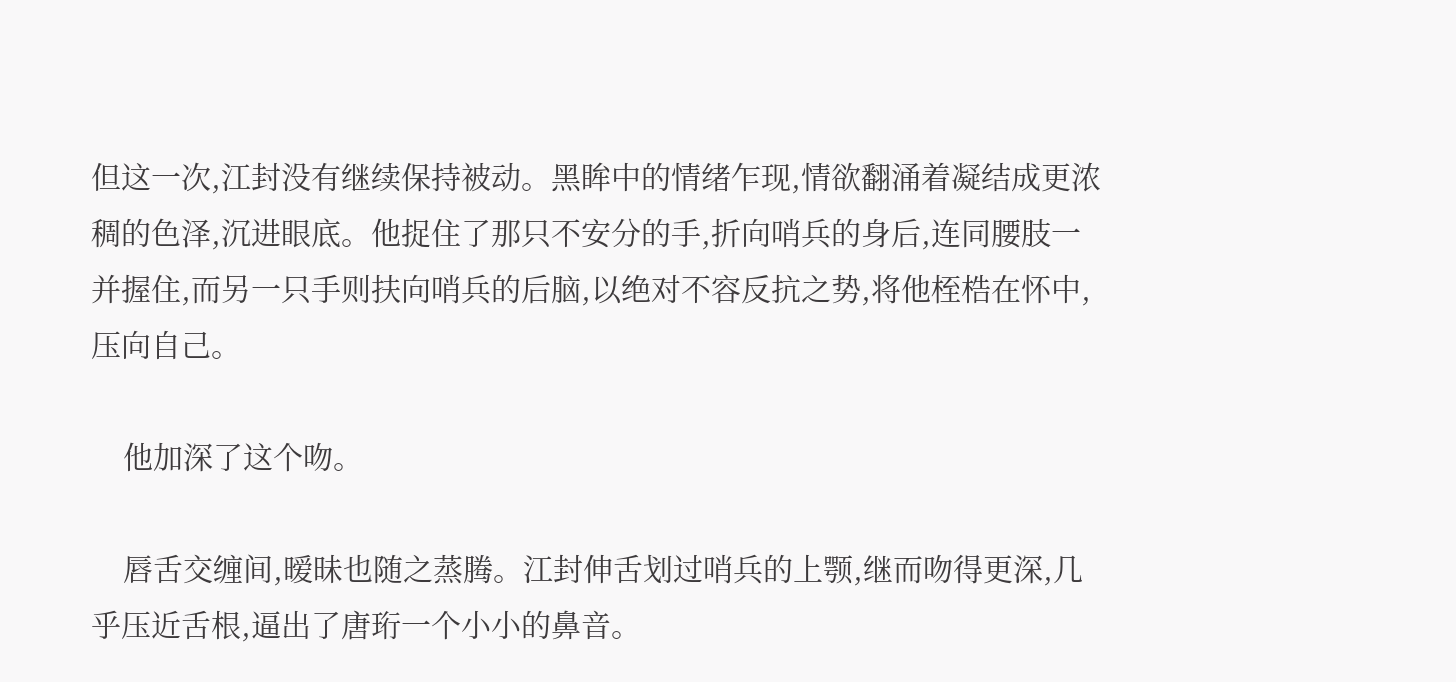但这一次,江封没有继续保持被动。黑眸中的情绪乍现,情欲翻涌着凝结成更浓稠的色泽,沉进眼底。他捉住了那只不安分的手,折向哨兵的身后,连同腰肢一并握住,而另一只手则扶向哨兵的后脑,以绝对不容反抗之势,将他桎梏在怀中,压向自己。

    他加深了这个吻。

    唇舌交缠间,暧昧也随之蒸腾。江封伸舌划过哨兵的上颚,继而吻得更深,几乎压近舌根,逼出了唐珩一个小小的鼻音。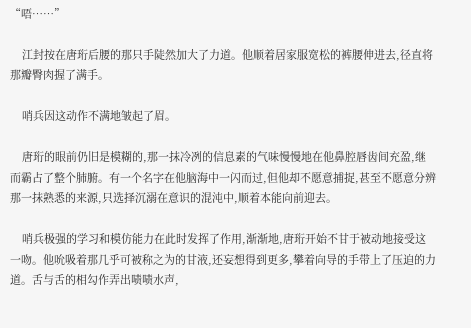“唔……”

    江封按在唐珩后腰的那只手陡然加大了力道。他顺着居家服宽松的裤腰伸进去,径直将那瓣臀肉握了满手。

    哨兵因这动作不满地皱起了眉。

    唐珩的眼前仍旧是模糊的,那一抹冷冽的信息素的气味慢慢地在他鼻腔唇齿间充盈,继而霸占了整个肺腑。有一个名字在他脑海中一闪而过,但他却不愿意捕捉,甚至不愿意分辨那一抹熟悉的来源,只选择沉溺在意识的混沌中,顺着本能向前迎去。

    哨兵极强的学习和模仿能力在此时发挥了作用,渐渐地,唐珩开始不甘于被动地接受这一吻。他吮吸着那几乎可被称之为的甘液,还妄想得到更多,攀着向导的手带上了压迫的力道。舌与舌的相勾作弄出啧啧水声,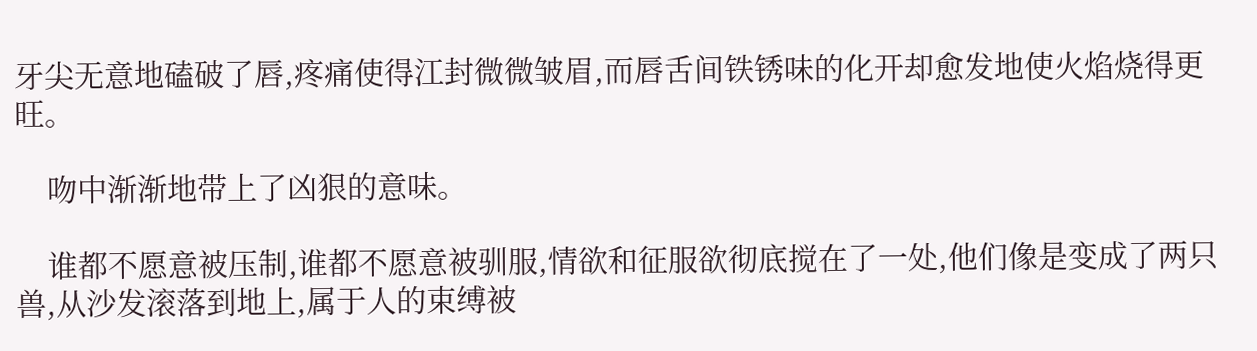牙尖无意地磕破了唇,疼痛使得江封微微皱眉,而唇舌间铁锈味的化开却愈发地使火焰烧得更旺。

    吻中渐渐地带上了凶狠的意味。

    谁都不愿意被压制,谁都不愿意被驯服,情欲和征服欲彻底搅在了一处,他们像是变成了两只兽,从沙发滚落到地上,属于人的束缚被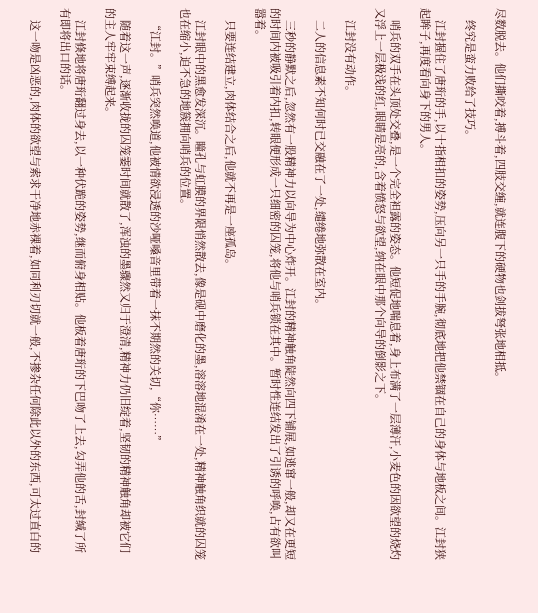尽数脱去。他们撕咬着,搏斗着,四肢交缠,就连腹下的硬物也剑拔弩张地相抵。

    终究是蛮力败给了技巧。

    江封握住了唐珩的手,以十指相扣的姿势,压向另一只手的手腕,彻底地把他禁锢在自己的身体与地板之间。江封狭起眸子,再度看向身下的男人。

    哨兵的双手在头顶处交叠,是一个完全袒露的姿态。他短促地喘息着,身上布满了一层薄汗,小麦色的因欲望的烧灼又浮上一层极浅的红,眼睛是亮的,含着愤怒与欲望,纳在眼中那个向导的倒影之下。

    江封没有动作。

    二人的信息素不知何时已交融在了一处,缱绻地弥散在室内。

    三秒的静默之后,忽然有一股精神力以向导为中心炸开。江封的精神触角陡然向四下铺展,如逃窜一般,却又在更短的时间内被吸引着内扣,转眼便形成一只细密的囚笼,将他与哨兵锁在其中。暂时性连结发出了引诱的呼唤,占有欲叫嚣着。

    只要连结建立,肉体结合之后,他就不再是一座孤岛。

    江封眼中的黑愈发深沉。瞳孔与虹膜的界限悄然散去,像是砚中磨化的墨,溶溶地混淆在一处,精神触角织就的囚笼也在缩小,迫不急的地簇拥向哨兵的位置。

    “江封。”哨兵突然唤道,他被情欲浸透的沙哑嗓音里带着一抹不期然的关切,“你……”

    随着这一声,逐渐收拢的囚笼霎时间就散了,浑浊的墨骤然又归于澄清,精神力仍旧绽着,坚韧的精神触角却被它们的主人牢牢束缚起来。

    江封倏地将唐珩翻过身去,以一种伏跪的姿势,继而俯身相贴。他板着唐珩的下巴吻了上去,勾弄他的舌,封缄了所有即将出口的话。

    这一吻是凶恶的,肉体的欲望与索求干净地赤裸着,如同利刃切就一般,不掺杂任何除此以外的东西,可太过直白的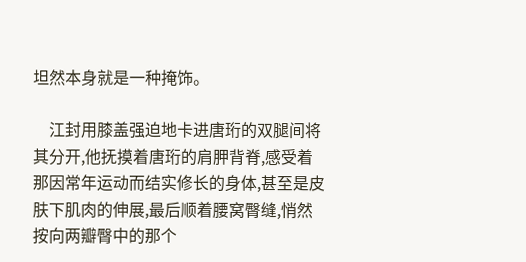坦然本身就是一种掩饰。

    江封用膝盖强迫地卡进唐珩的双腿间将其分开,他抚摸着唐珩的肩胛背脊,感受着那因常年运动而结实修长的身体,甚至是皮肤下肌肉的伸展,最后顺着腰窝臀缝,悄然按向两瓣臀中的那个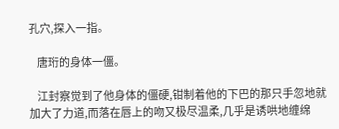孔穴,探入一指。

    唐珩的身体一僵。

    江封察觉到了他身体的僵硬,钳制着他的下巴的那只手忽地就加大了力道,而落在唇上的吻又极尽温柔,几乎是诱哄地缠绵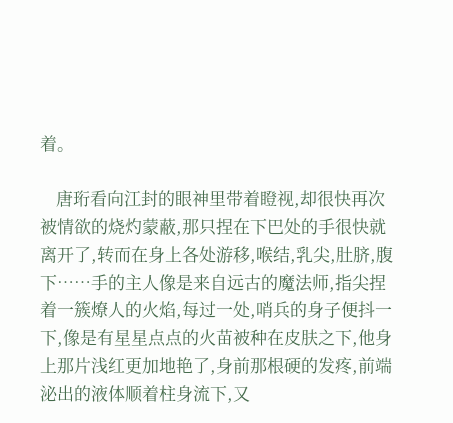着。

    唐珩看向江封的眼神里带着瞪视,却很快再次被情欲的烧灼蒙蔽,那只捏在下巴处的手很快就离开了,转而在身上各处游移,喉结,乳尖,肚脐,腹下……手的主人像是来自远古的魔法师,指尖捏着一簇燎人的火焰,每过一处,哨兵的身子便抖一下,像是有星星点点的火苗被种在皮肤之下,他身上那片浅红更加地艳了,身前那根硬的发疼,前端泌出的液体顺着柱身流下,又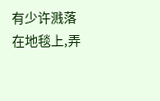有少许溅落在地毯上,弄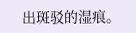出斑驳的湿痕。